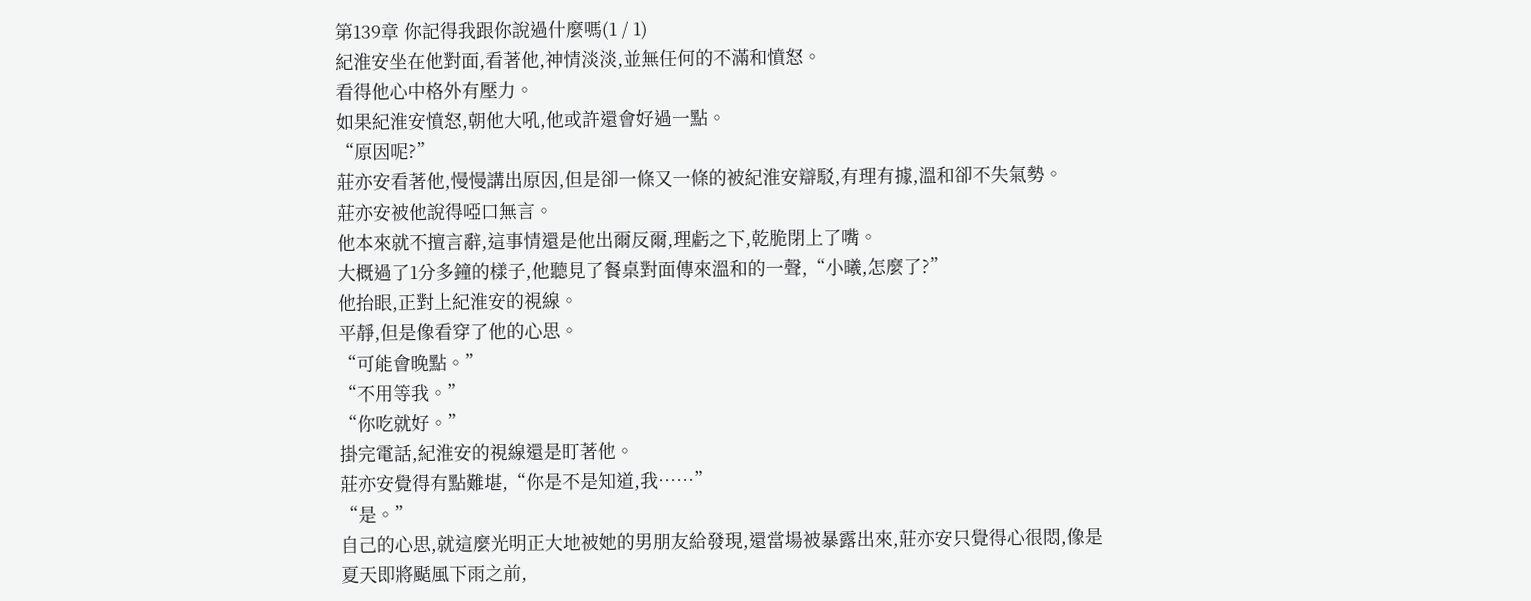第139章 你記得我跟你說過什麼嗎(1 / 1)
紀淮安坐在他對面,看著他,神情淡淡,並無任何的不滿和憤怒。
看得他心中格外有壓力。
如果紀淮安憤怒,朝他大吼,他或許還會好過一點。
“原因呢?”
莊亦安看著他,慢慢講出原因,但是卻一條又一條的被紀淮安辯駁,有理有據,溫和卻不失氣勢。
莊亦安被他說得啞口無言。
他本來就不擅言辭,這事情還是他出爾反爾,理虧之下,乾脆閉上了嘴。
大概過了1分多鐘的樣子,他聽見了餐桌對面傳來溫和的一聲,“小曦,怎麼了?”
他抬眼,正對上紀淮安的視線。
平靜,但是像看穿了他的心思。
“可能會晚點。”
“不用等我。”
“你吃就好。”
掛完電話,紀淮安的視線還是盯著他。
莊亦安覺得有點難堪,“你是不是知道,我……”
“是。”
自己的心思,就這麼光明正大地被她的男朋友給發現,還當場被暴露出來,莊亦安只覺得心很悶,像是夏天即將颳風下雨之前,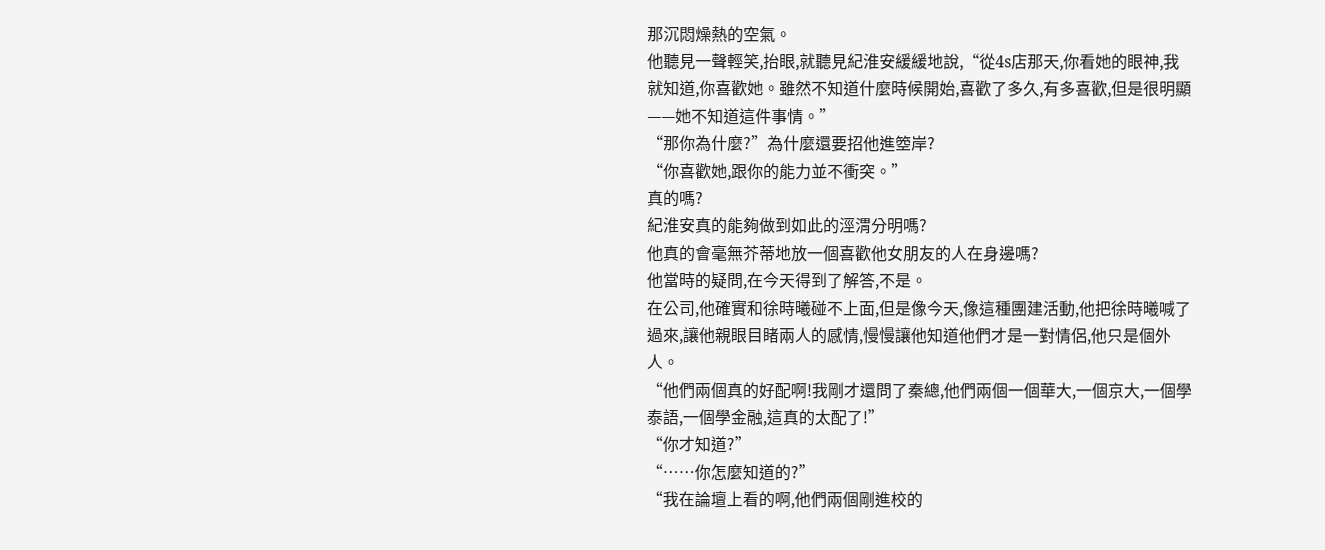那沉悶燥熱的空氣。
他聽見一聲輕笑,抬眼,就聽見紀淮安緩緩地說,“從4s店那天,你看她的眼神,我就知道,你喜歡她。雖然不知道什麼時候開始,喜歡了多久,有多喜歡,但是很明顯——她不知道這件事情。”
“那你為什麼?”為什麼還要招他進箜岸?
“你喜歡她,跟你的能力並不衝突。”
真的嗎?
紀淮安真的能夠做到如此的涇渭分明嗎?
他真的會毫無芥蒂地放一個喜歡他女朋友的人在身邊嗎?
他當時的疑問,在今天得到了解答,不是。
在公司,他確實和徐時曦碰不上面,但是像今天,像這種團建活動,他把徐時曦喊了過來,讓他親眼目睹兩人的感情,慢慢讓他知道他們才是一對情侶,他只是個外人。
“他們兩個真的好配啊!我剛才還問了秦總,他們兩個一個華大,一個京大,一個學泰語,一個學金融,這真的太配了!”
“你才知道?”
“……你怎麼知道的?”
“我在論壇上看的啊,他們兩個剛進校的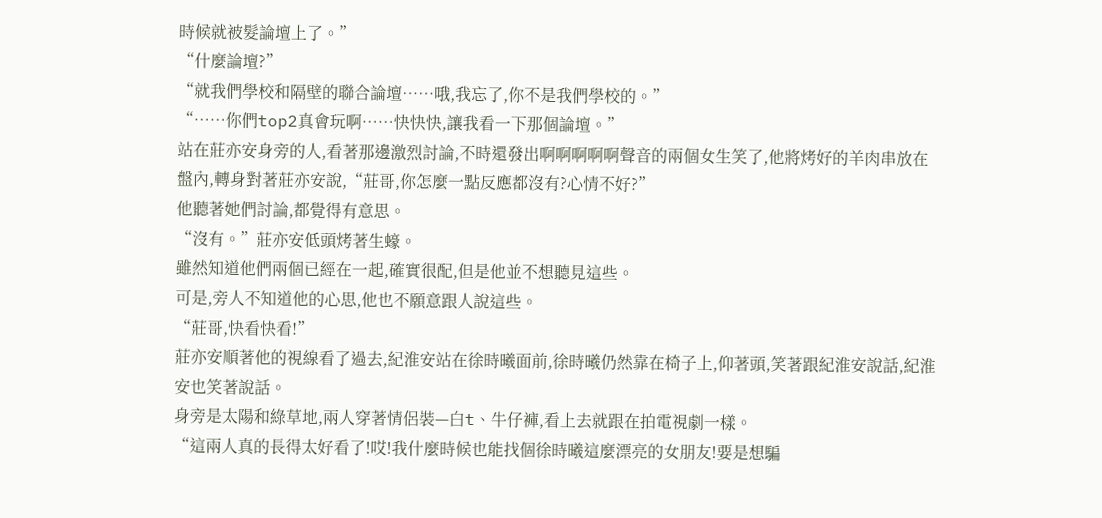時候就被髮論壇上了。”
“什麼論壇?”
“就我們學校和隔壁的聯合論壇……哦,我忘了,你不是我們學校的。”
“……你們top2真會玩啊……快快快,讓我看一下那個論壇。”
站在莊亦安身旁的人,看著那邊激烈討論,不時還發出啊啊啊啊啊聲音的兩個女生笑了,他將烤好的羊肉串放在盤內,轉身對著莊亦安說,“莊哥,你怎麼一點反應都沒有?心情不好?”
他聽著她們討論,都覺得有意思。
“沒有。”莊亦安低頭烤著生蠔。
雖然知道他們兩個已經在一起,確實很配,但是他並不想聽見這些。
可是,旁人不知道他的心思,他也不願意跟人說這些。
“莊哥,快看快看!”
莊亦安順著他的視線看了過去,紀淮安站在徐時曦面前,徐時曦仍然靠在椅子上,仰著頭,笑著跟紀淮安說話,紀淮安也笑著說話。
身旁是太陽和綠草地,兩人穿著情侶裝—白t、牛仔褲,看上去就跟在拍電視劇一樣。
“這兩人真的長得太好看了!哎!我什麼時候也能找個徐時曦這麼漂亮的女朋友!要是想騙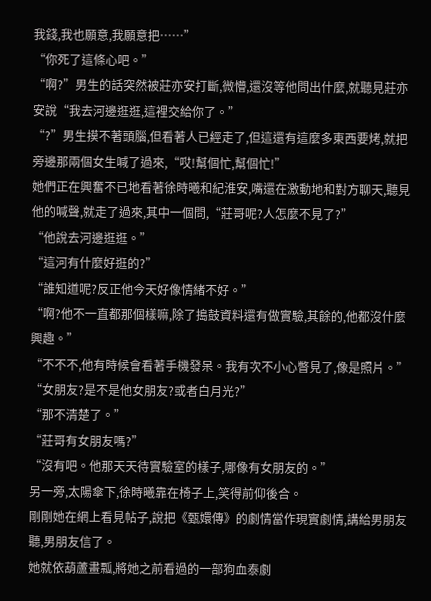我錢,我也願意,我願意把……”
“你死了這條心吧。”
“啊?”男生的話突然被莊亦安打斷,微懵,還沒等他問出什麼,就聽見莊亦安說“我去河邊逛逛,這裡交給你了。”
“?”男生摸不著頭腦,但看著人已經走了,但這還有這麼多東西要烤,就把旁邊那兩個女生喊了過來,“哎!幫個忙,幫個忙!”
她們正在興奮不已地看著徐時曦和紀淮安,嘴還在激動地和對方聊天,聽見他的喊聲,就走了過來,其中一個問,“莊哥呢?人怎麼不見了?”
“他說去河邊逛逛。”
“這河有什麼好逛的?”
“誰知道呢?反正他今天好像情緒不好。”
“啊?他不一直都那個樣嘛,除了搗鼓資料還有做實驗,其餘的,他都沒什麼興趣。”
“不不不,他有時候會看著手機發呆。我有次不小心瞥見了,像是照片。”
“女朋友?是不是他女朋友?或者白月光?”
“那不清楚了。”
“莊哥有女朋友嗎?”
“沒有吧。他那天天待實驗室的樣子,哪像有女朋友的。”
另一旁,太陽傘下,徐時曦靠在椅子上,笑得前仰後合。
剛剛她在網上看見帖子,說把《甄嬛傳》的劇情當作現實劇情,講給男朋友聽,男朋友信了。
她就依葫蘆畫瓢,將她之前看過的一部狗血泰劇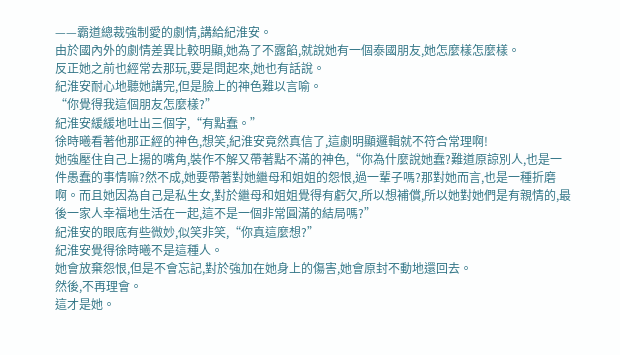——霸道總裁強制愛的劇情,講給紀淮安。
由於國內外的劇情差異比較明顯,她為了不露餡,就說她有一個泰國朋友,她怎麼樣怎麼樣。
反正她之前也經常去那玩,要是問起來,她也有話說。
紀淮安耐心地聽她講完,但是臉上的神色難以言喻。
“你覺得我這個朋友怎麼樣?”
紀淮安緩緩地吐出三個字,“有點蠢。”
徐時曦看著他那正經的神色,想笑,紀淮安竟然真信了,這劇明顯邏輯就不符合常理啊!
她強壓住自己上揚的嘴角,裝作不解又帶著點不滿的神色,“你為什麼說她蠢?難道原諒別人,也是一件愚蠢的事情嘛?然不成,她要帶著對她繼母和姐姐的怨恨,過一輩子嗎?那對她而言,也是一種折磨啊。而且她因為自己是私生女,對於繼母和姐姐覺得有虧欠,所以想補償,所以她對她們是有親情的,最後一家人幸福地生活在一起,這不是一個非常圓滿的結局嗎?”
紀淮安的眼底有些微妙,似笑非笑,“你真這麼想?”
紀淮安覺得徐時曦不是這種人。
她會放棄怨恨,但是不會忘記,對於強加在她身上的傷害,她會原封不動地還回去。
然後,不再理會。
這才是她。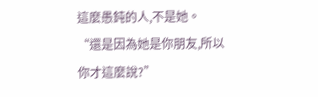這麼愚鈍的人,不是她。
“還是因為她是你朋友,所以你才這麼說?”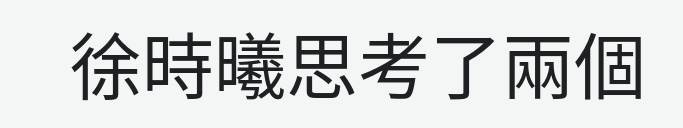徐時曦思考了兩個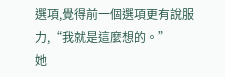選項,覺得前一個選項更有說服力,“我就是這麼想的。”
她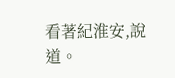看著紀淮安,說道。